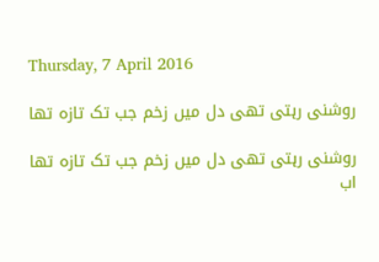Thursday, 7 April 2016

روشنی رہتی تھی دل میں زخم جب تک تازہ تھا

روشنی رہتی تھی دل میں زخم جب تک تازہ تھا
اب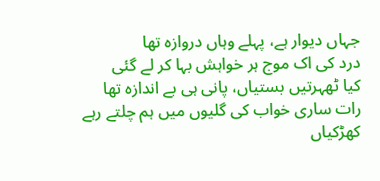جہاں دیوار ہے، پہلے وہاں دروازہ تھا
درد کی اک موج ہر خواہش بہا کر لے گئی
کیا ٹھہرتیں بستیاں، پانی ہی بے اندازہ تھا
رات ساری خواب کی گلیوں میں ہم چلتے رہے
کھڑکیاں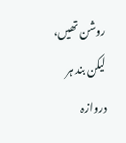روشن تھیں، لیکن بند ہر دروازہ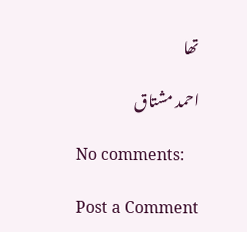تھا

احمد مشتاق

No comments:

Post a Comment